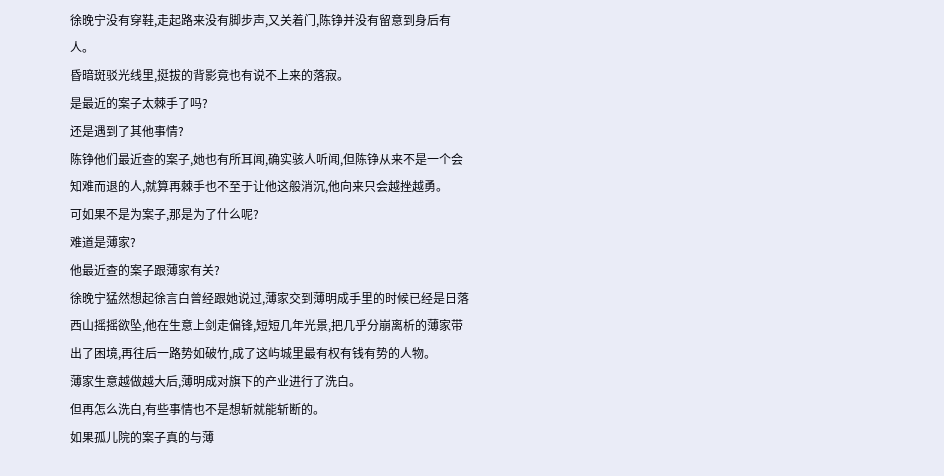徐晚宁没有穿鞋,走起路来没有脚步声,又关着门,陈铮并没有留意到身后有人。
昏暗斑驳光线里,挺拔的背影竟也有说不上来的落寂。
是最近的案子太棘手了吗?
还是遇到了其他事情?
陈铮他们最近查的案子,她也有所耳闻,确实骇人听闻,但陈铮从来不是一个会知难而退的人,就算再棘手也不至于让他这般消沉,他向来只会越挫越勇。
可如果不是为案子,那是为了什么呢?
难道是薄家?
他最近查的案子跟薄家有关?
徐晚宁猛然想起徐言白曾经跟她说过,薄家交到薄明成手里的时候已经是日落西山摇摇欲坠,他在生意上剑走偏锋,短短几年光景,把几乎分崩离析的薄家带出了困境,再往后一路势如破竹,成了这屿城里最有权有钱有势的人物。
薄家生意越做越大后,薄明成对旗下的产业进行了洗白。
但再怎么洗白,有些事情也不是想斩就能斩断的。
如果孤儿院的案子真的与薄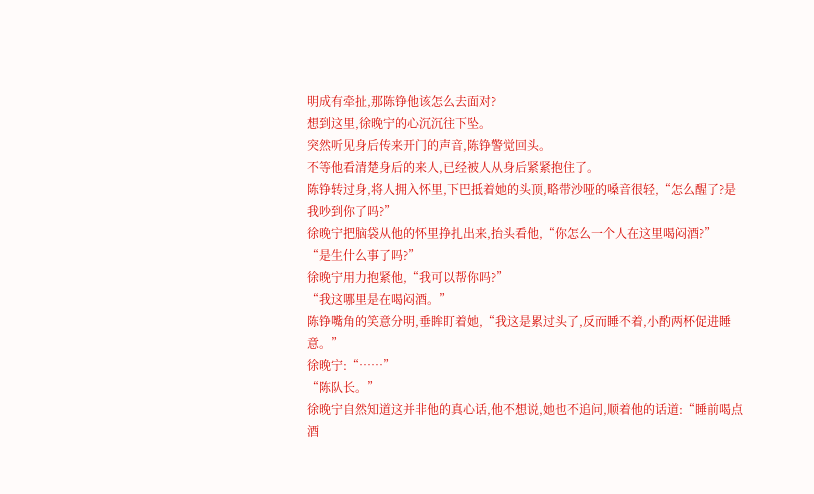明成有牵扯,那陈铮他该怎么去面对?
想到这里,徐晚宁的心沉沉往下坠。
突然听见身后传来开门的声音,陈铮警觉回头。
不等他看清楚身后的来人,已经被人从身后紧紧抱住了。
陈铮转过身,将人拥入怀里,下巴抵着她的头顶,略带沙哑的嗓音很轻,“怎么醒了?是我吵到你了吗?”
徐晚宁把脑袋从他的怀里挣扎出来,抬头看他,“你怎么一个人在这里喝闷酒?”
“是生什么事了吗?”
徐晚宁用力抱紧他,“我可以帮你吗?”
“我这哪里是在喝闷酒。”
陈铮嘴角的笑意分明,垂眸盯着她,“我这是累过头了,反而睡不着,小酌两杯促进睡意。”
徐晚宁:“……”
“陈队长。”
徐晚宁自然知道这并非他的真心话,他不想说,她也不追问,顺着他的话道:“睡前喝点酒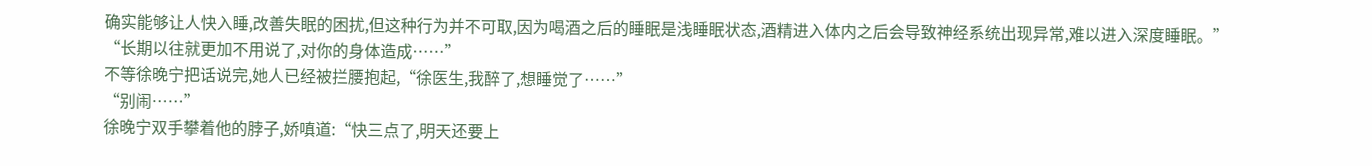确实能够让人快入睡,改善失眠的困扰,但这种行为并不可取,因为喝酒之后的睡眠是浅睡眠状态,酒精进入体内之后会导致神经系统出现异常,难以进入深度睡眠。”
“长期以往就更加不用说了,对你的身体造成……”
不等徐晚宁把话说完,她人已经被拦腰抱起,“徐医生,我醉了,想睡觉了……”
“别闹……”
徐晚宁双手攀着他的脖子,娇嗔道:“快三点了,明天还要上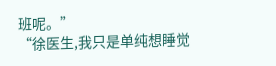班呢。”
“徐医生,我只是单纯想睡觉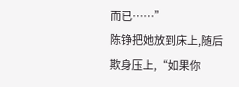而已……”
陈铮把她放到床上,随后欺身压上,“如果你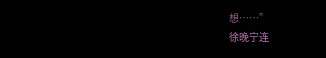想……”
徐晚宁连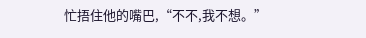忙捂住他的嘴巴,“不不,我不想。”